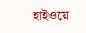হাইওয়ে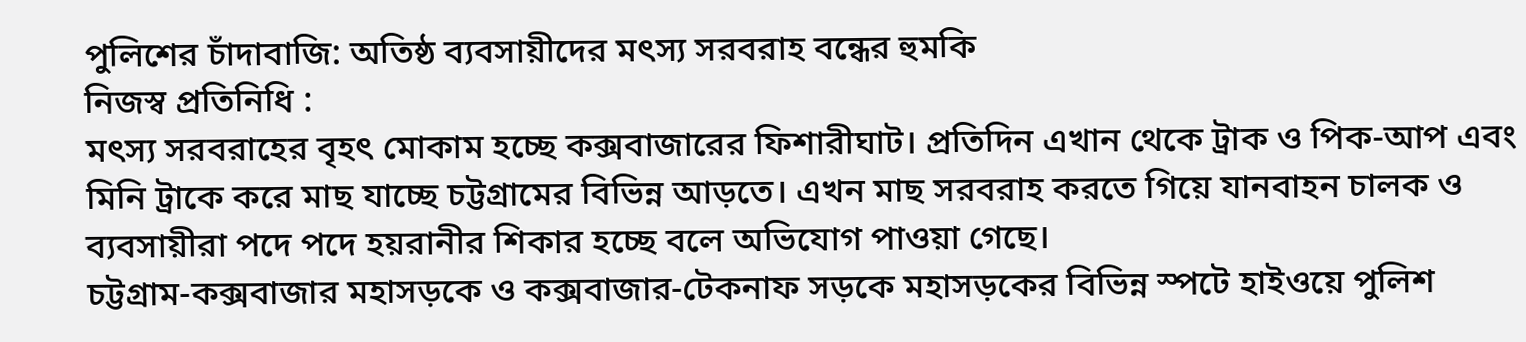পুলিশের চাঁদাবাজি: অতিষ্ঠ ব্যবসায়ীদের মৎস্য সরবরাহ বন্ধের হুমকি
নিজস্ব প্রতিনিধি :
মৎস্য সরবরাহের বৃহৎ মোকাম হচ্ছে কক্সবাজারের ফিশারীঘাট। প্রতিদিন এখান থেকে ট্রাক ও পিক-আপ এবং মিনি ট্রাকে করে মাছ যাচ্ছে চট্টগ্রামের বিভিন্ন আড়তে। এখন মাছ সরবরাহ করতে গিয়ে যানবাহন চালক ও ব্যবসায়ীরা পদে পদে হয়রানীর শিকার হচ্ছে বলে অভিযোগ পাওয়া গেছে।
চট্টগ্রাম-কক্সবাজার মহাসড়কে ও কক্সবাজার-টেকনাফ সড়কে মহাসড়কের বিভিন্ন স্পটে হাইওয়ে পুলিশ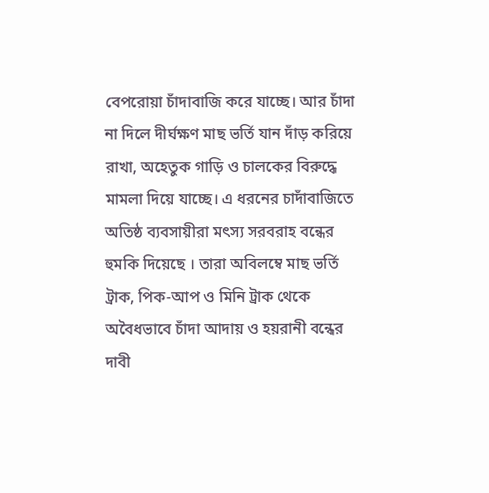বেপরোয়া চাঁদাবাজি করে যাচ্ছে। আর চাঁদা না দিলে দীর্ঘক্ষণ মাছ ভর্তি যান দাঁড় করিয়ে রাখা, অহেতুক গাড়ি ও চালকের বিরুদ্ধে মামলা দিয়ে যাচ্ছে। এ ধরনের চাদাঁবাজিতে অতিষ্ঠ ব্যবসায়ীরা মৎস্য সরবরাহ বন্ধের হুমকি দিয়েছে । তারা অবিলম্বে মাছ ভর্তি ট্রাক, পিক-আপ ও মিনি ট্রাক থেকে অবৈধভাবে চাঁদা আদায় ও হয়রানী বন্ধের দাবী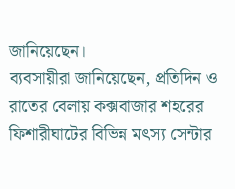জানিয়েছেন।
ব্যবসায়ীরা জানিয়েছেন, প্রতিদিন ও রাতের বেলায় কক্সবাজার শহরের ফিশারীঘাটের বিভিন্ন মৎস্য সেন্টার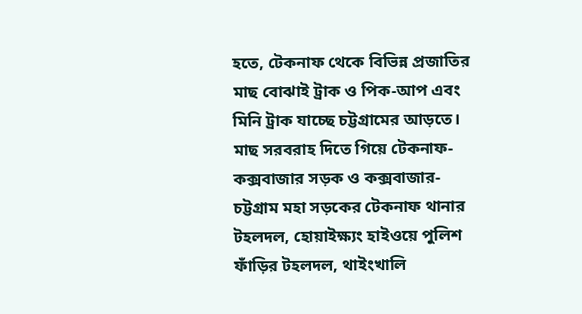হতে, টেকনাফ থেকে বিভিন্ন প্রজাতির মাছ বোঝাই ট্রাক ও পিক-আপ এবং মিনি ট্রাক যাচ্ছে চট্টগ্রামের আড়তে। মাছ সরবরাহ দিতে গিয়ে টেকনাফ-কক্সবাজার সড়ক ও কক্সবাজার-চট্টগ্রাম মহা সড়কের টেকনাফ থানার টহলদল, হোয়াইক্ষ্যং হাইওয়ে পুলিশ ফাঁড়ির টহলদল, থাইংখালি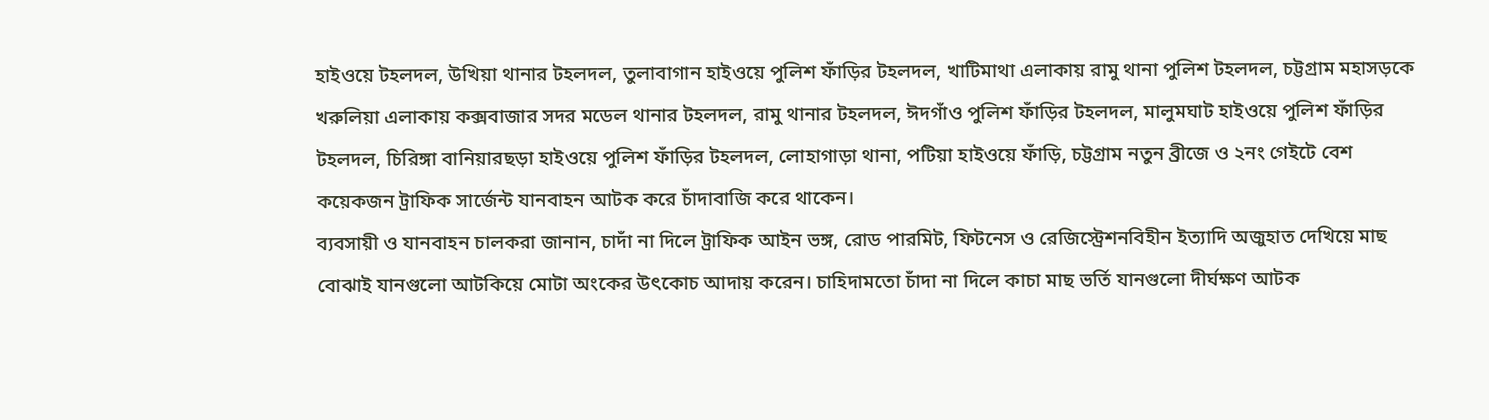হাইওয়ে টহলদল, উখিয়া থানার টহলদল, তুলাবাগান হাইওয়ে পুলিশ ফাঁড়ির টহলদল, খাটিমাথা এলাকায় রামু থানা পুলিশ টহলদল, চট্টগ্রাম মহাসড়কে খরুলিয়া এলাকায় কক্সবাজার সদর মডেল থানার টহলদল, রামু থানার টহলদল, ঈদগাঁও পুলিশ ফাঁড়ির টহলদল, মালুমঘাট হাইওয়ে পুলিশ ফাঁড়ির টহলদল, চিরিঙ্গা বানিয়ারছড়া হাইওয়ে পুলিশ ফাঁড়ির টহলদল, লোহাগাড়া থানা, পটিয়া হাইওয়ে ফাঁড়ি, চট্টগ্রাম নতুন ব্রীজে ও ২নং গেইটে বেশ কয়েকজন ট্রাফিক সার্জেন্ট যানবাহন আটক করে চাঁদাবাজি করে থাকেন।
ব্যবসায়ী ও যানবাহন চালকরা জানান, চাদাঁ না দিলে ট্রাফিক আইন ভঙ্গ, রোড পারমিট, ফিটনেস ও রেজিস্ট্রেশনবিহীন ইত্যাদি অজুহাত দেখিয়ে মাছ বোঝাই যানগুলো আটকিয়ে মোটা অংকের উৎকোচ আদায় করেন। চাহিদামতো চাঁদা না দিলে কাচা মাছ ভর্তি যানগুলো দীর্ঘক্ষণ আটক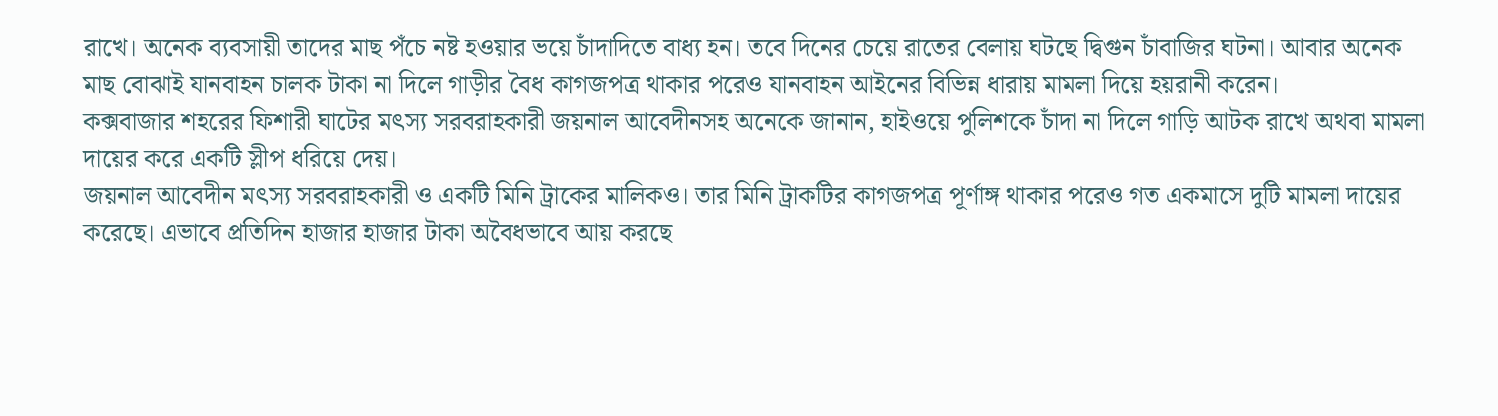রাখে। অনেক ব্যবসায়ী তাদের মাছ পঁচে নষ্ট হওয়ার ভয়ে চাঁদাদিতে বাধ্য হন। তবে দিনের চেয়ে রাতের বেলায় ঘটছে দ্বিগুন চাঁবাজির ঘটনা। আবার অনেক মাছ বোঝাই যানবাহন চালক টাকা না দিলে গাড়ীর বৈধ কাগজপত্র থাকার পরেও যানবাহন আইনের বিভিন্ন ধারায় মামলা দিয়ে হয়রানী করেন।
কক্সবাজার শহরের ফিশারী ঘাটের মৎস্য সরবরাহকারী জয়নাল আবেদীনসহ অনেকে জানান, হাইওয়ে পুলিশকে চাঁদা না দিলে গাড়ি আটক রাখে অথবা মামলা দায়ের করে একটি স্লীপ ধরিয়ে দেয়।
জয়নাল আবেদীন মৎস্য সরবরাহকারী ও একটি মিনি ট্রাকের মালিকও। তার মিনি ট্রাকটির কাগজপত্র পূর্ণাঙ্গ থাকার পরেও গত একমাসে দুটি মামলা দায়ের করেছে। এভাবে প্রতিদিন হাজার হাজার টাকা অবৈধভাবে আয় করছে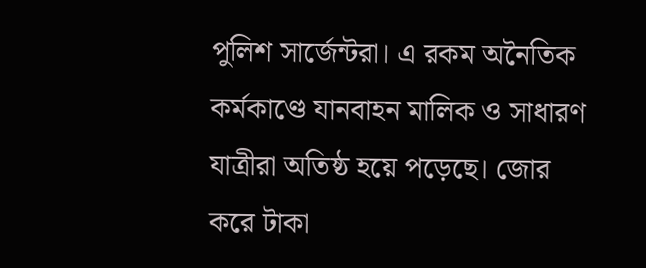পুলিশ সার্জেন্টরা। এ রকম অনৈতিক কর্মকাণ্ডে যানবাহন মালিক ও সাধারণ যাত্রীরা অতিষ্ঠ হয়ে পড়েছে। জোর করে টাকা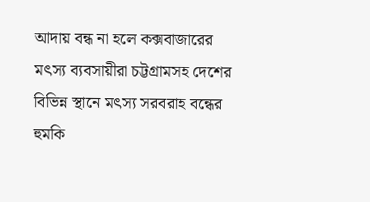আদায় বন্ধ না হলে কক্সবাজারের মৎস্য ব্যবসায়ীরা চট্টগ্রামসহ দেশের বিভিন্ন স্থানে মৎস্য সরবরাহ বন্ধের হুমকি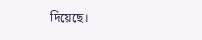দিয়েছে।